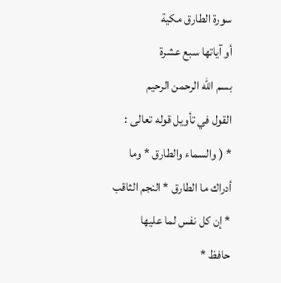سورة الطارق مكية
أو آياتها سبع عشرة
بسم الله الرحمن الرحيم
القول في تأويل قوله تعالى :
* ( والسماء والطارق * وما أدراك ما الطارق * النجم الثاقب * إن كل نفس لما عليها
حافظ *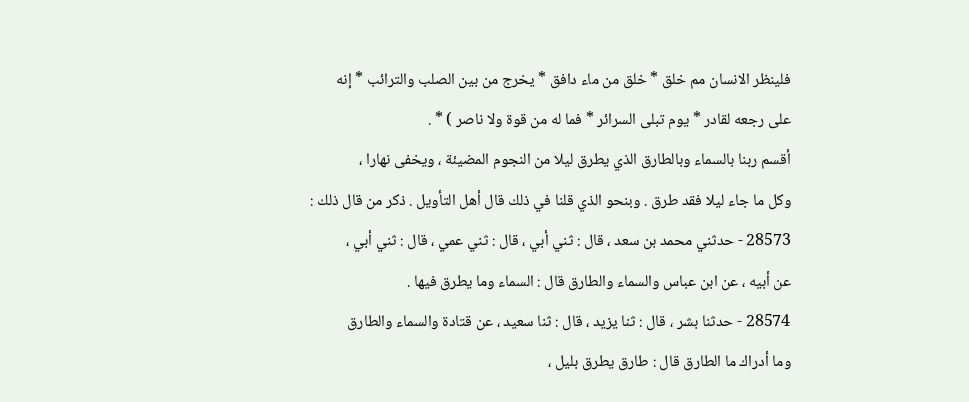فلينظر الانسان مم خلق * خلق من ماء دافق * يخرج من بين الصلب والترائب * إنه
على رجعه لقادر * يوم تبلى السرائر * فما له من قوة ولا ناصر ) * .
أقسم ربنا بالسماء وبالطارق الذي يطرق ليلا من النجوم المضيئة ، ويخفى نهارا ،
وكل ما جاء ليلا فقد طرق . وبنحو الذي قلنا في ذلك قال أهل التأويل . ذكر من قال ذلك :
28573 - حدثني محمد بن سعد ، قال : ثني أبي ، قال : ثني عمي ، قال : ثني أبي ،
عن أبيه ، عن ابن عباس والسماء والطارق قال : السماء وما يطرق فيها .
28574 - حدثنا بشر ، قال : ثنا يزيد ، قال : ثنا سعيد ، عن قتادة والسماء والطارق
وما أدراك ما الطارق قال : طارق يطرق بليل ،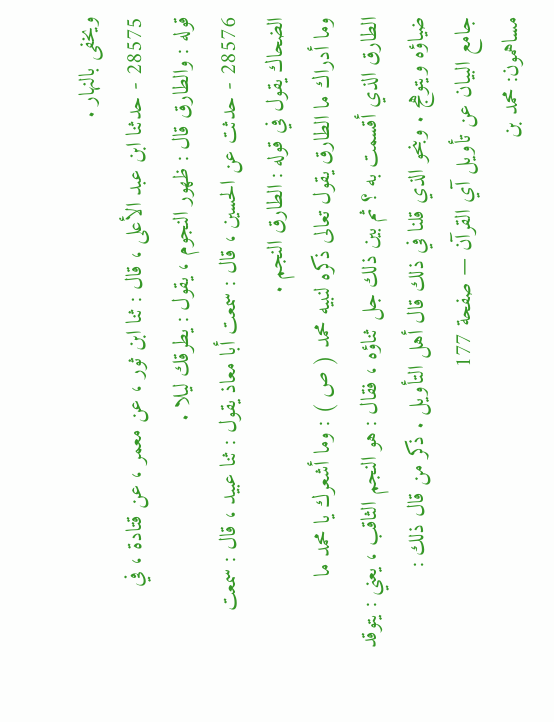ويخفى بالنهار .
28575 - حدثنا ابن عبد الأعلى ، قال : ثنا ابن ثور ، عن معمر ، عن قتادة ، في
قوله : والطارق قال : ظهور النجوم ، يقول : يطرقك ليلا .
28576 - حدثت عن الحسين ، قال : سمعت أبا معاذ يقول : ثنا عبيد ، قال : سمعت
الضحاك يقول في قوله : الطارق النجم .
وما أدراك ما الطارق يقول تعالى ذكره لنبيه محمد ( ص ) : وما أشعرك يا محمد ما
الطارق الذي أقسمت به ؟ ثم بين ذلك جل ثناؤه ، فقال : هو النجم الثاقب ، يعني : يتوقد
ضياؤه ويتوهج . وبنحو الذي قلنا في ذلك قال أهل التأويل . ذكر من قال ذلك :
جامع البيان عن تأويل آي القرآن — صفحة 177
مساهمون: محمد بن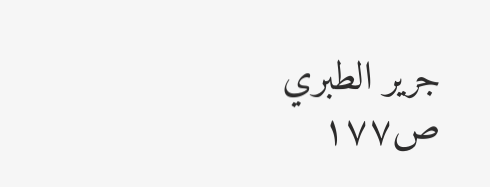جرير الطبري
ص١٧٧